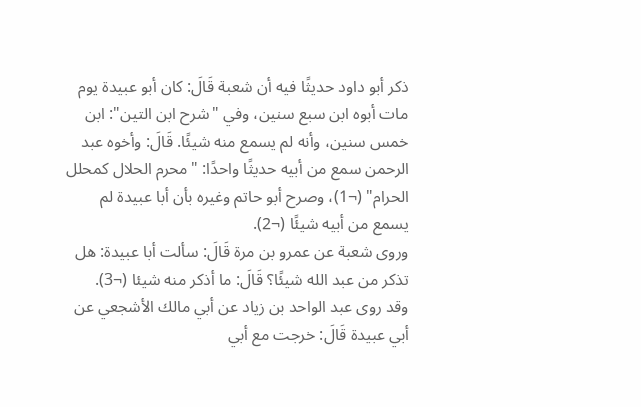ذكر أبو داود حديثًا فيه أن شعبة قَالَ: كان أبو عبيدة يوم مات أبوه ابن سبع سنين، وفي "شرح ابن التين": ابن خمس سنين، وأنه لم يسمع منه شيئًا. قَالَ: وأخوه عبد الرحمن سمع من أبيه حديثًا واحدًا: "محرم الحلال كمحلل الحرام" (¬1)، وصرح أبو حاتم وغيره بأن أبا عبيدة لم يسمع من أبيه شيئًا (¬2).
وروى شعبة عن عمرو بن مرة قَالَ: سألت أبا عبيدة: هل تذكر من عبد الله شيئًا؟ قَالَ: ما أذكر منه شيئا (¬3).
وقد روى عبد الواحد بن زياد عن أبي مالك الأشجعي عن أبي عبيدة قَالَ: خرجت مع أبي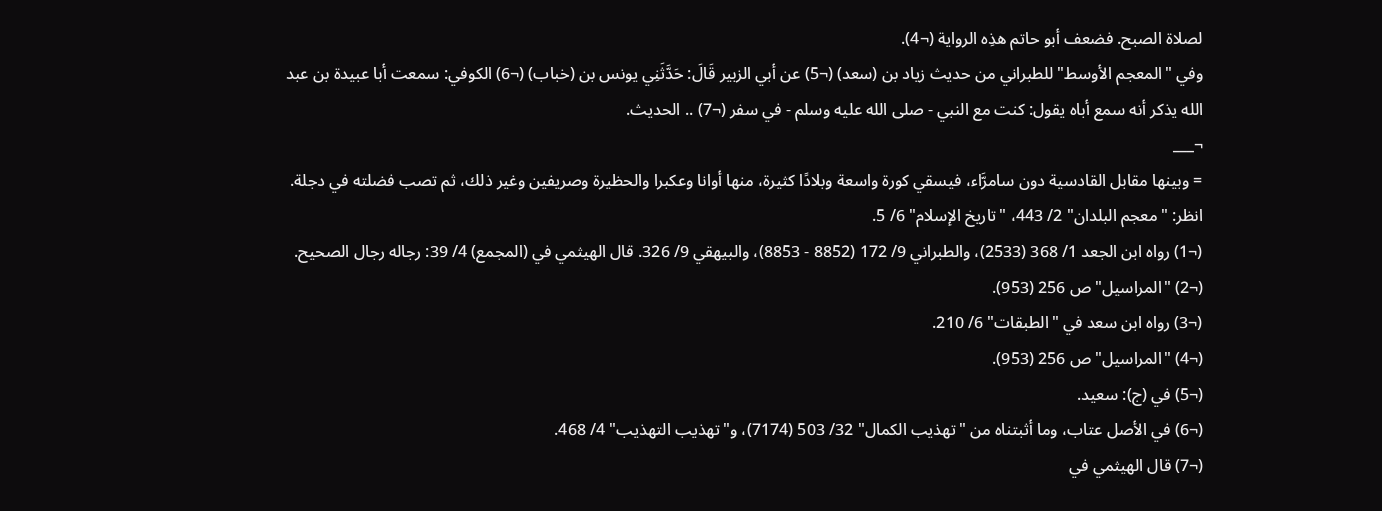لصلاة الصبح. فضعف أبو حاتم هذِه الرواية (¬4).
وفي "المعجم الأوسط" للطبراني من حديث زياد بن (سعد) (¬5) عن أبي الزبير قَالَ: حَدَّثَنِي يونس بن (خباب) (¬6) الكوفي: سمعت أبا عبيدة بن عبد الله يذكر أنه سمع أباه يقول: كنت مع النبي - صلى الله عليه وسلم - في سفر (¬7) .. الحديث.
¬___
= وبينها مقابل القادسية دون سامرَّاء، فيسقي كورة واسعة وبلادًا كثيرة، منها أوانا وعكبرا والحظيرة وصريفين وغير ذلك، ثم تصب فضلته في دجلة.
انظر: "معجم البلدان" 2/ 443، "تاريخ الإسلام" 6/ 5.
(¬1) رواه ابن الجعد 1/ 368 (2533)، والطبراني 9/ 172 (8852 - 8853)، والبيهقي 9/ 326. قال الهيثمي في (المجمع) 4/ 39: رجاله رجال الصحيح.
(¬2) "المراسيل" ص 256 (953).
(¬3) رواه ابن سعد في "الطبقات" 6/ 210.
(¬4) "المراسيل" ص 256 (953).
(¬5) في (ج): سعيد.
(¬6) في الأصل عتاب، وما أثبتناه من "تهذيب الكمال" 32/ 503 (7174)، و"تهذيب التهذيب" 4/ 468.
(¬7) قال الهيثمي في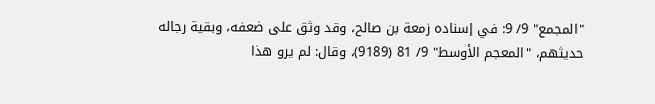"المجمع" 9/ 9: في إسناده زمعة بن صالح، وقد وثق على ضعفه، وبقية رجاله حديثهم، "المعجم الأوسط" 9/ 81 (9189)، وقال: لم يرو هذا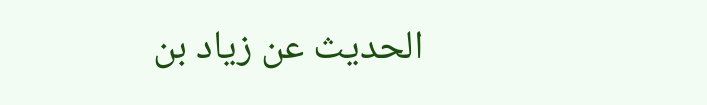الحديث عن زياد بن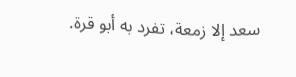سعد إلا زمعة، تفرد به أبو قرة.